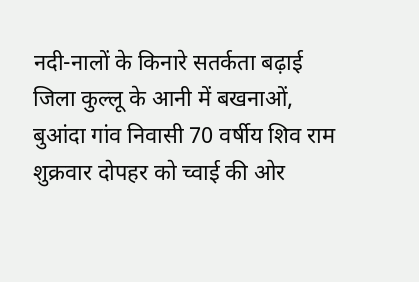नदी-नालों के किनारे सतर्कता बढ़ाई
जिला कुल्लू के आनी में बखनाओं, बुआंदा गांव निवासी 70 वर्षीय शिव राम शुक्रवार दोपहर को च्वाई की ओर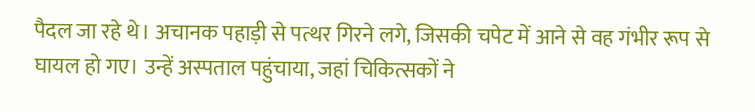पैदल जा रहे थे। अचानक पहाड़ी से पत्थर गिरने लगे, जिसकी चपेट में आने से वह गंभीर रूप से घायल हो गए। उन्हें अस्पताल पहुंचाया, जहां चिकित्सकों ने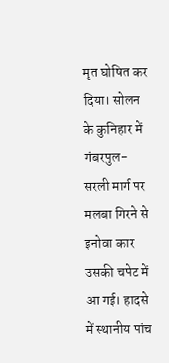मृत घोषित कर दिया। सोलन के कुनिहार में गंबरपुल-सरली मार्ग पर मलबा गिरने से इनोवा कार उसकी चपेट में आ गई। हादसे में स्थानीय पांच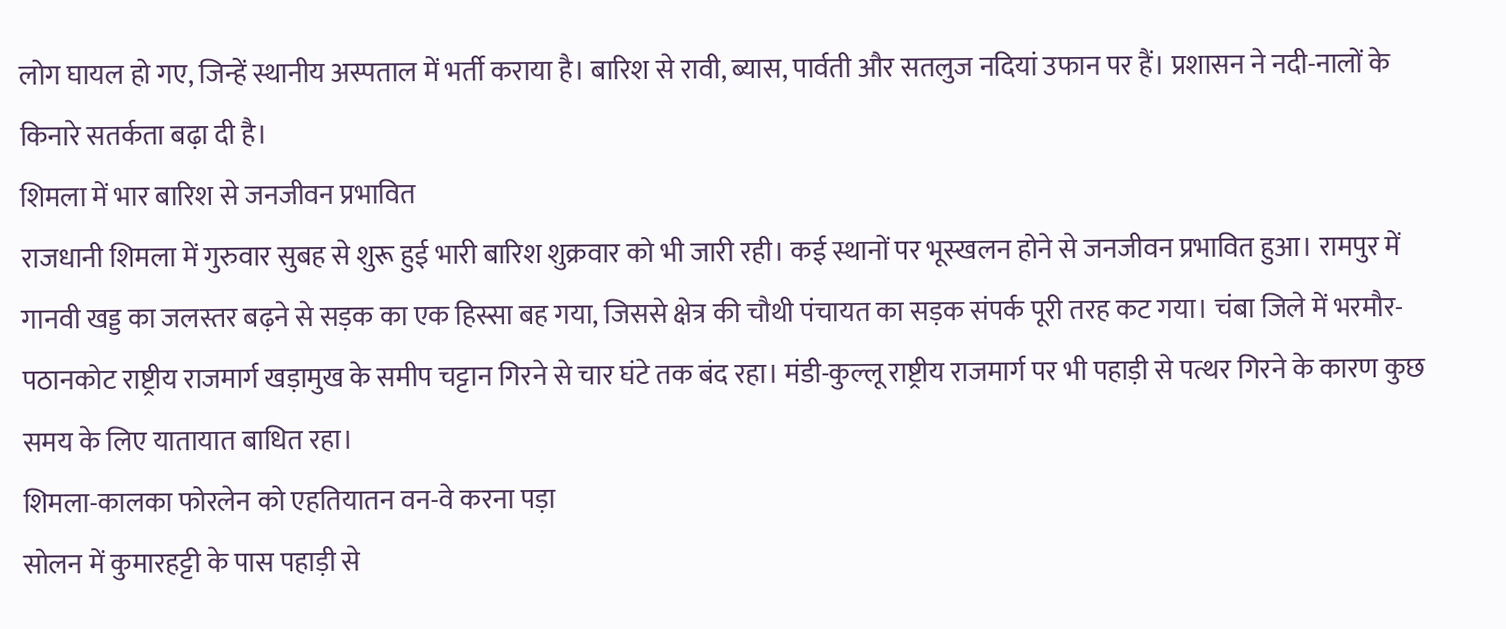लोग घायल हो गए, जिन्हें स्थानीय अस्पताल में भर्ती कराया है। बारिश से रावी, ब्यास, पार्वती और सतलुज नदियां उफान पर हैं। प्रशासन ने नदी-नालों के किनारे सतर्कता बढ़ा दी है।
शिमला में भार बारिश से जनजीवन प्रभावित
राजधानी शिमला में गुरुवार सुबह से शुरू हुई भारी बारिश शुक्रवार को भी जारी रही। कई स्थानों पर भूस्खलन होने से जनजीवन प्रभावित हुआ। रामपुर में गानवी खड्ड का जलस्तर बढ़ने से सड़क का एक हिस्सा बह गया, जिससे क्षेत्र की चौथी पंचायत का सड़क संपर्क पूरी तरह कट गया। चंबा जिले में भरमौर-पठानकोट राष्ट्रीय राजमार्ग खड़ामुख के समीप चट्टान गिरने से चार घंटे तक बंद रहा। मंडी-कुल्लू राष्ट्रीय राजमार्ग पर भी पहाड़ी से पत्थर गिरने के कारण कुछ समय के लिए यातायात बाधित रहा।
शिमला-कालका फोरलेन को एहतियातन वन-वे करना पड़ा
सोलन में कुमारहट्टी के पास पहाड़ी से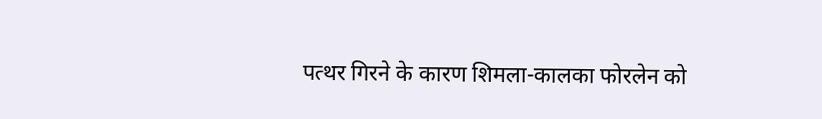पत्थर गिरने के कारण शिमला-कालका फोरलेन को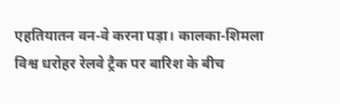एहतियातन वन-वे करना पड़ा। कालका-शिमला विश्व धरोहर रेलवे ट्रैक पर बारिश के बीच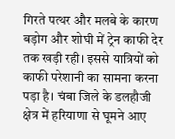गिरते पत्थर और मलबे के कारण बड़ोग और शोघी में ट्रेन काफी देर तक खड़ी रही। इससे यात्रियों को काफी परेशानी का सामना करना पड़ा है। चंबा जिले के डलहौजी क्षेत्र में हरियाणा से घूमने आए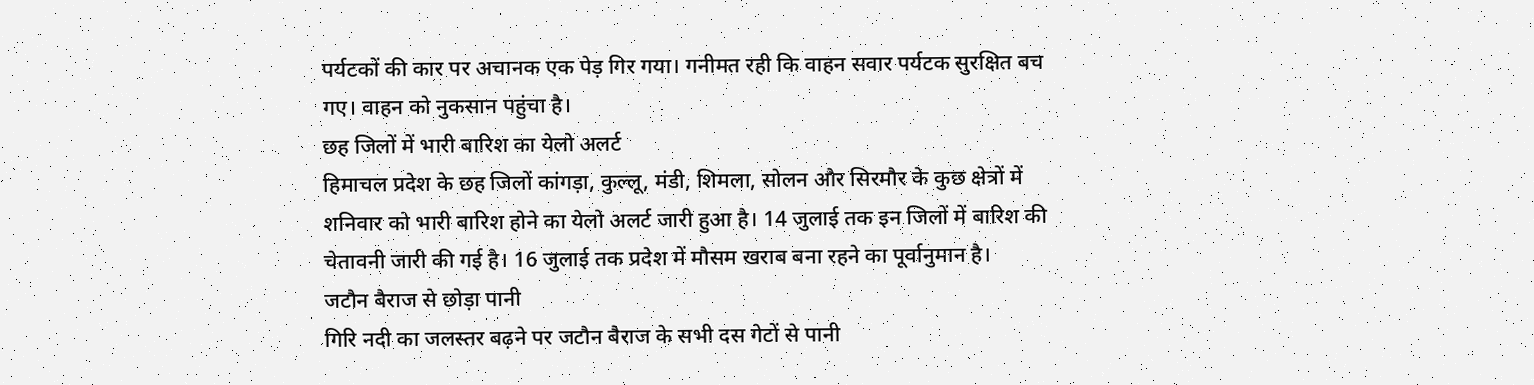पर्यटकों की कार पर अचानक एक पेड़ गिर गया। गनीमत रही कि वाहन सवार पर्यटक सुरक्षित बच गए। वाहन को नुकसान पहुंचा है।
छह जिलों में भारी बारिश का येलो अलर्ट
हिमाचल प्रदेश के छह जिलों कांगड़ा, कुल्लू, मंडी, शिमला, सोलन और सिरमौर के कुछ क्षेत्रों में शनिवार को भारी बारिश होने का येलो अलर्ट जारी हुआ है। 14 जुलाई तक इन जिलों में बारिश की चेतावनी जारी की गई है। 16 जुलाई तक प्रदेश में मौसम खराब बना रहने का पूर्वानुमान है।
जटौन बैराज से छोड़ा पानी
गिरि नदी का जलस्तर बढ़ने पर जटौन बैराज के सभी दस गेटों से पानी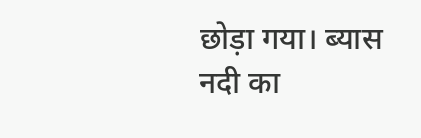छोड़ा गया। ब्यास नदी का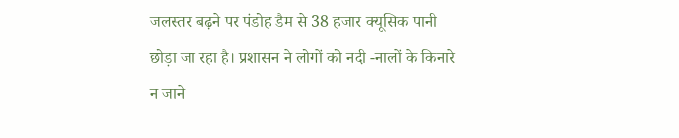जलस्तर बढ़ने पर पंडोह डैम से 38 हजार क्यूसिक पानी छोड़ा जा रहा है। प्रशासन ने लोगों को नदी -नालों के किनारे न जाने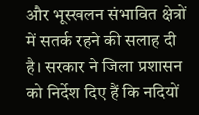और भूस्खलन संभावित क्षेत्रों में सतर्क रहने की सलाह दी है। सरकार ने जिला प्रशासन को निर्देश दिए हैं कि नदियों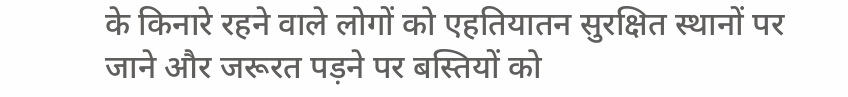के किनारे रहने वाले लोगों को एहतियातन सुरक्षित स्थानों पर जाने और जरूरत पड़ने पर बस्तियों को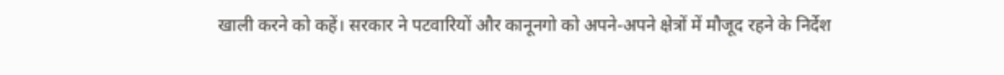खाली करने को कहें। सरकार ने पटवारियों और कानूनगो को अपने-अपने क्षेत्रों में मौजूद रहने के निर्देश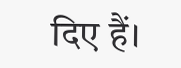दिए हैं।